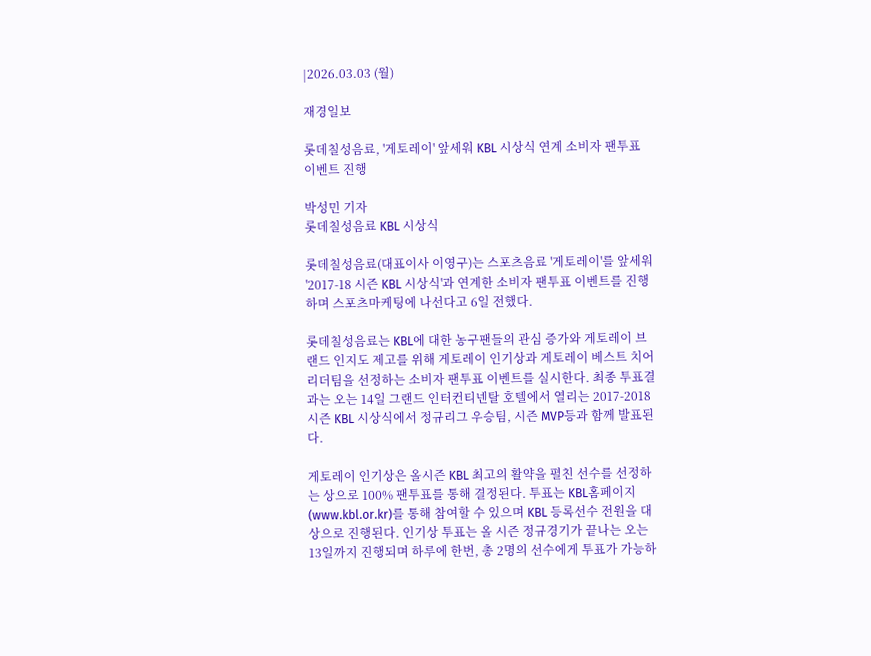|2026.03.03 (월)

재경일보

롯데칠성음료, '게토레이' 앞세워 KBL 시상식 연계 소비자 팬투표 이벤트 진행

박성민 기자
롯데칠성음료 KBL 시상식

롯데칠성음료(대표이사 이영구)는 스포츠음료 '게토레이'를 앞세워 '2017-18 시즌 KBL 시상식'과 연계한 소비자 팬투표 이벤트를 진행하며 스포츠마케팅에 나선다고 6일 전했다.

롯데칠성음료는 KBL에 대한 농구팬들의 관심 증가와 게토레이 브랜드 인지도 제고를 위해 게토레이 인기상과 게토레이 베스트 치어 리더팀을 선정하는 소비자 팬투표 이벤트를 실시한다. 최종 투표결과는 오는 14일 그랜드 인터컨티넨탈 호텔에서 열리는 2017-2018 시즌 KBL 시상식에서 정규리그 우승팀, 시즌 MVP등과 함께 발표된다.

게토레이 인기상은 올시즌 KBL 최고의 활약을 펼친 선수를 선정하는 상으로 100% 팬투표를 통해 결정된다. 투표는 KBL홈페이지(www.kbl.or.kr)를 통해 참여할 수 있으며 KBL 등록선수 전원을 대상으로 진행된다. 인기상 투표는 올 시즌 정규경기가 끝나는 오는 13일까지 진행되며 하루에 한번, 총 2명의 선수에게 투표가 가능하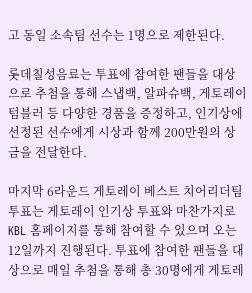고 동일 소속팀 선수는 1명으로 제한된다.

롯데칠성음료는 투표에 참여한 팬들을 대상으로 추첨을 통해 스냅백, 알파슈백, 게토레이 텀블러 등 다양한 경품을 증정하고, 인기상에 선정된 선수에게 시상과 함께 200만원의 상금을 전달한다.

마지막 6라운드 게토레이 베스트 치어리더팀 투표는 게토레이 인기상 투표와 마찬가지로 KBL 홈페이지를 통해 참여할 수 있으며 오는 12일까지 진행된다. 투표에 참여한 팬들을 대상으로 매일 추첨을 통해 총 30명에게 게토레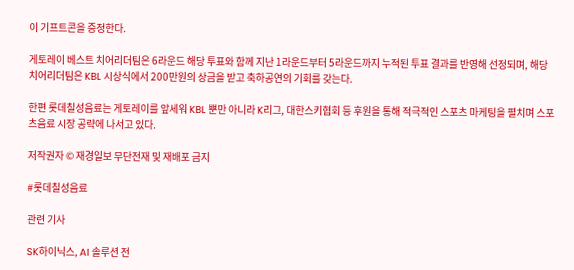이 기프트콘을 증정한다.

게토레이 베스트 치어리더팀은 6라운드 해당 투표와 함께 지난 1라운드부터 5라운드까지 누적된 투표 결과를 반영해 선정되며, 해당 치어리더팀은 KBL 시상식에서 200만원의 상금을 받고 축하공연의 기회를 갖는다.

한편 롯데칠성음료는 게토레이를 앞세워 KBL 뿐만 아니라 K리그, 대한스키협회 등 후원을 통해 적극적인 스포츠 마케팅을 펼치며 스포츠음료 시장 공략에 나서고 있다.

저작권자 © 재경일보 무단전재 및 재배포 금지

#롯데칠성음료

관련 기사

SK하이닉스, AI 솔루션 전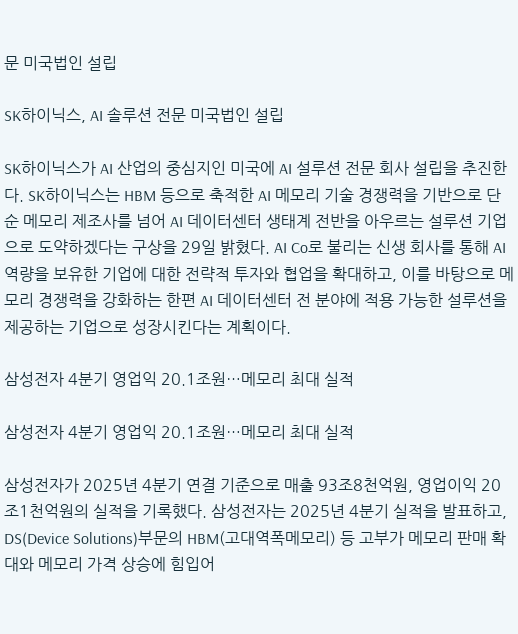문 미국법인 설립

SK하이닉스, AI 솔루션 전문 미국법인 설립

SK하이닉스가 AI 산업의 중심지인 미국에 AI 설루션 전문 회사 설립을 추진한다. SK하이닉스는 HBM 등으로 축적한 AI 메모리 기술 경쟁력을 기반으로 단순 메모리 제조사를 넘어 AI 데이터센터 생태계 전반을 아우르는 설루션 기업으로 도약하겠다는 구상을 29일 밝혔다. AI Co로 불리는 신생 회사를 통해 AI 역량을 보유한 기업에 대한 전략적 투자와 협업을 확대하고, 이를 바탕으로 메모리 경쟁력을 강화하는 한편 AI 데이터센터 전 분야에 적용 가능한 설루션을 제공하는 기업으로 성장시킨다는 계획이다.

삼성전자 4분기 영업익 20.1조원…메모리 최대 실적

삼성전자 4분기 영업익 20.1조원…메모리 최대 실적

삼성전자가 2025년 4분기 연결 기준으로 매출 93조8천억원, 영업이익 20조1천억원의 실적을 기록했다. 삼성전자는 2025년 4분기 실적을 발표하고, DS(Device Solutions)부문의 HBM(고대역폭메모리) 등 고부가 메모리 판매 확대와 메모리 가격 상승에 힘입어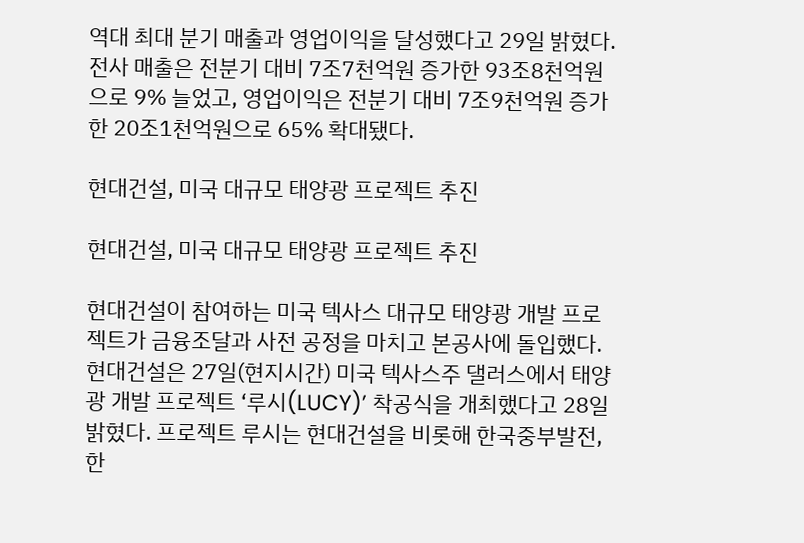역대 최대 분기 매출과 영업이익을 달성했다고 29일 밝혔다. 전사 매출은 전분기 대비 7조7천억원 증가한 93조8천억원으로 9% 늘었고, 영업이익은 전분기 대비 7조9천억원 증가한 20조1천억원으로 65% 확대됐다.

현대건설, 미국 대규모 태양광 프로젝트 추진

현대건설, 미국 대규모 태양광 프로젝트 추진

현대건설이 참여하는 미국 텍사스 대규모 태양광 개발 프로젝트가 금융조달과 사전 공정을 마치고 본공사에 돌입했다. 현대건설은 27일(현지시간) 미국 텍사스주 댈러스에서 태양광 개발 프로젝트 ‘루시(LUCY)’ 착공식을 개최했다고 28일 밝혔다. 프로젝트 루시는 현대건설을 비롯해 한국중부발전, 한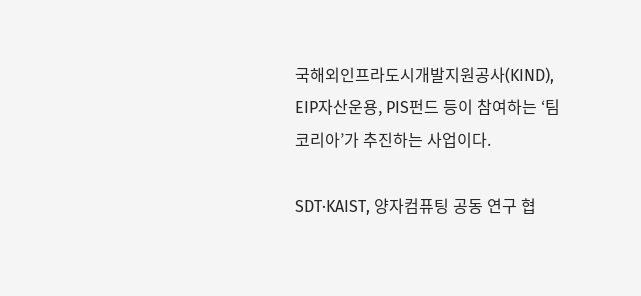국해외인프라도시개발지원공사(KIND), EIP자산운용, PIS펀드 등이 참여하는 ‘팀 코리아’가 추진하는 사업이다.

SDT·KAIST, 양자컴퓨팅 공동 연구 협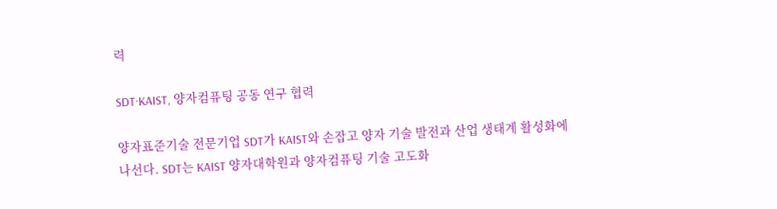력

SDT·KAIST, 양자컴퓨팅 공동 연구 협력

양자표준기술 전문기업 SDT가 KAIST와 손잡고 양자 기술 발전과 산업 생태계 활성화에 나선다. SDT는 KAIST 양자대학원과 양자컴퓨팅 기술 고도화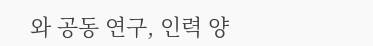와 공동 연구, 인력 양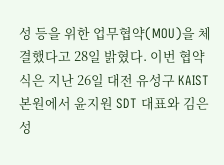성 등을 위한 업무협약(MOU)을 체결했다고 28일 밝혔다. 이번 협약식은 지난 26일 대전 유성구 KAIST 본원에서 윤지원 SDT 대표와 김은성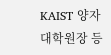KAIST 양자대학원장 등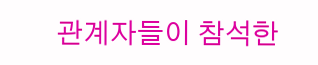관계자들이 참석한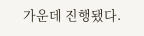가운데 진행됐다.